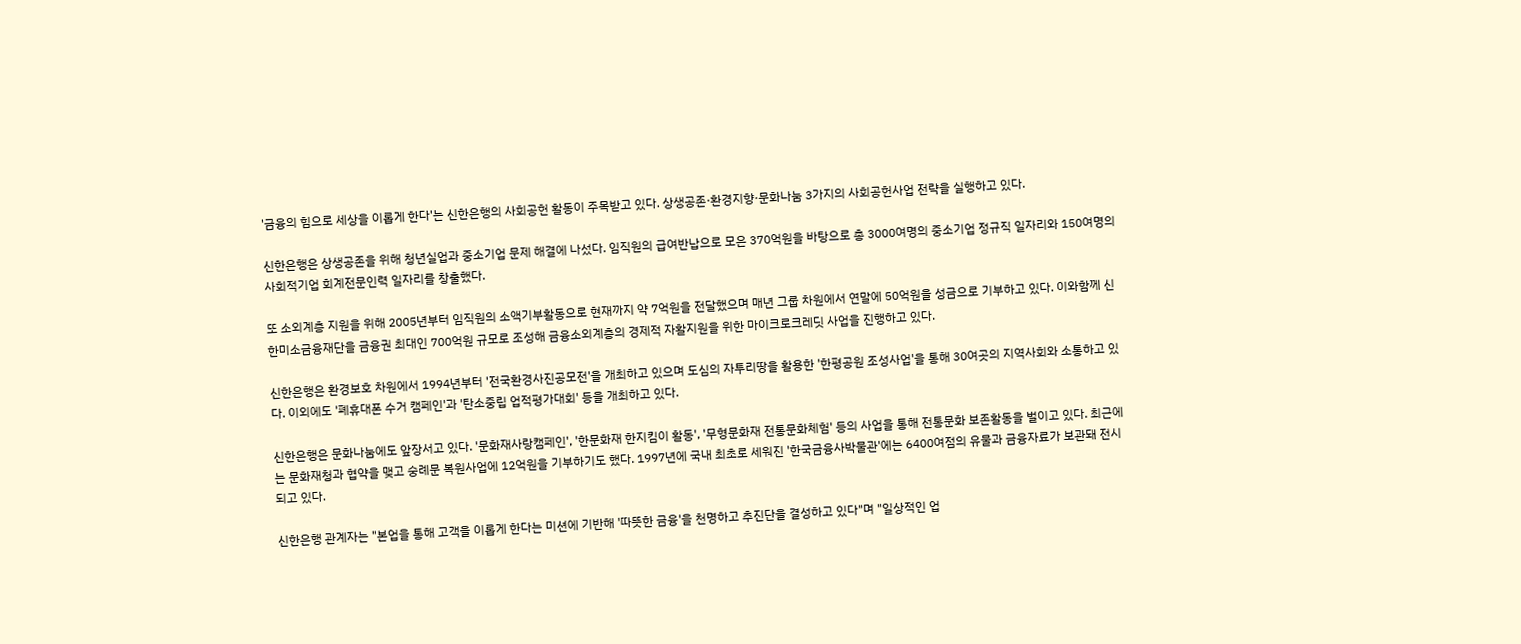'금융의 힘으로 세상을 이롭게 한다'는 신한은행의 사회공헌 활동이 주목받고 있다. 상생공존·환경지향·문화나눔 3가지의 사회공헌사업 전략을 실행하고 있다.

신한은행은 상생공존을 위해 청년실업과 중소기업 문제 해결에 나섰다. 임직원의 급여반납으로 모은 370억원을 바탕으로 총 3000여명의 중소기업 정규직 일자리와 150여명의 사회적기업 회계전문인력 일자리를 창출했다.

또 소외계층 지원을 위해 2005년부터 임직원의 소액기부활동으로 현재까지 약 7억원을 전달했으며 매년 그룹 차원에서 연말에 50억원을 성금으로 기부하고 있다. 이와함께 신한미소금융재단을 금융권 최대인 700억원 규모로 조성해 금융소외계층의 경제적 자활지원을 위한 마이크로크레딧 사업을 진행하고 있다.

신한은행은 환경보호 차원에서 1994년부터 '전국환경사진공모전'을 개최하고 있으며 도심의 자투리땅을 활용한 '한평공원 조성사업'을 통해 30여곳의 지역사회와 소통하고 있다. 이외에도 '폐휴대폰 수거 캠페인'과 '탄소중립 업적평가대회' 등을 개최하고 있다.

신한은행은 문화나눔에도 앞장서고 있다. '문화재사랑캠페인', '한문화재 한지킴이 활동', '무형문화재 전통문화체험' 등의 사업을 통해 전통문화 보존활동을 벌이고 있다. 최근에는 문화재청과 협약을 맺고 숭례문 복원사업에 12억원을 기부하기도 했다. 1997년에 국내 최초로 세워진 '한국금융사박물관'에는 6400여점의 유물과 금융자료가 보관돼 전시되고 있다.

신한은행 관계자는 "본업을 통해 고객을 이롭게 한다는 미션에 기반해 '따뜻한 금융'을 천명하고 추진단을 결성하고 있다"며 "일상적인 업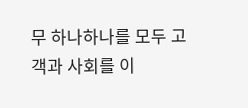무 하나하나를 모두 고객과 사회를 이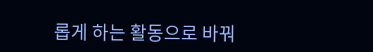롭게 하는 활동으로 바꿔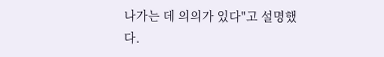나가는 데 의의가 있다"고 설명했다.